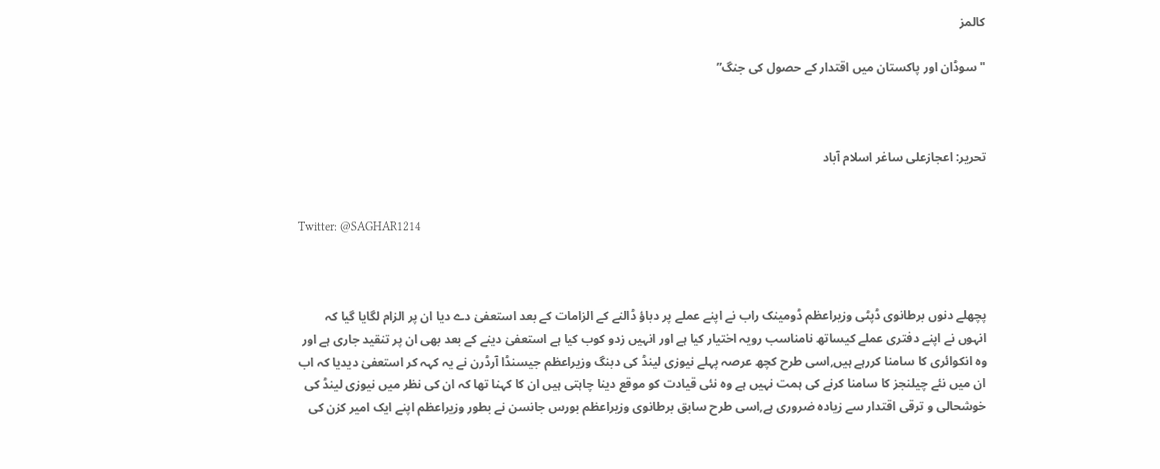کالمز

"سوڈان اور پاکستان میں اقتدار کے حصول کی جنگ”



تحریر: اعجازعلی ساغر اسلام آباد


Twitter: @SAGHAR1214



پچھلے دنوں برطانوی ڈپٹی وزیراعظم ڈومینک راب نے اپنے عملے پر دباؤ ڈالنے کے الزامات کے بعد استعفیٰ دے دیا ان پر الزام لگایا گیا کہ انہوں نے اپنے دفتری عملے کیساتھ نامناسب رویہ اختیار کیا ہے اور انہیں زدو کوب کیا ہے استعفیٰ دینے کے بعد بھی ان پر تنقید جاری ہے اور وہ انکوائری کا سامنا کررہے ہیں,اسی طرح کچھ عرصہ پہلے نیوزی لینڈ کی دبنگ وزیراعظم جیسنڈا آرڈرن نے یہ کہہ کر استعفیٰ دیدیا کہ اب ان میں نئے چیلنجز کا سامنا کرنے کی ہمت نہیں ہے وہ نئی قیادت کو موقع دینا چاہتی ہیں ان کا کہنا تھا کہ ان کی نظر میں نیوزی لینڈ کی خوشحالی و ترقی اقتدار سے زیادہ ضروری ہے,اسی طرح سابق برطانوی وزیراعظم بورس جانسن نے بطور وزیراعظم اپنے ایک امیر کزن کی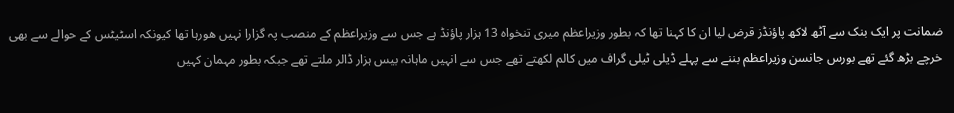ضمانت پر ایک بنک سے آٹھ لاکھ پاؤنڈز قرض لیا ان کا کہنا تھا کہ بطور وزیراعظم میری تنخواہ 13 ہزار پاؤنڈ ہے جس سے وزیراعظم کے منصب پہ گزارا نہیں ھورہا تھا کیونکہ اسٹیٹس کے حوالے سے بھی خرچے بڑھ گئے تھے بورس جانسن وزیراعظم بننے سے پہلے ڈیلی ٹیلی گراف میں کالم لکھتے تھے جس سے انہیں ماہانہ بیس ہزار ڈالر ملتے تھے جبکہ بطور مہمان کہیں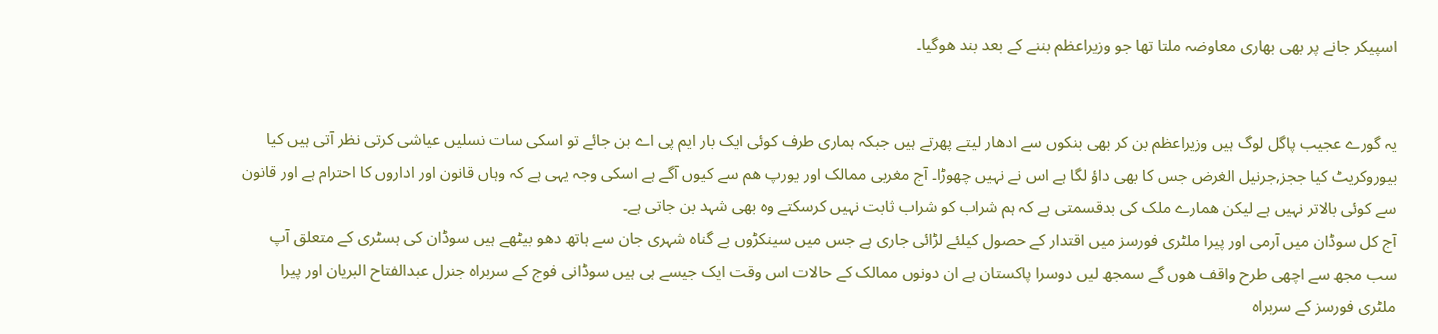اسپیکر جانے پر بھی بھاری معاوضہ ملتا تھا جو وزیراعظم بننے کے بعد بند ھوگیا۔


یہ گورے عجیب پاگل لوگ ہیں وزیراعظم بن کر بھی بنکوں سے ادھار لیتے پھرتے ہیں جبکہ ہماری طرف کوئی ایک بار ایم پی اے بن جائے تو اسکی سات نسلیں عیاشی کرتی نظر آتی ہیں کیا بیوروکریٹ کیا ججز,جرنیل الغرض جس کا بھی داؤ لگا ہے اس نے نہیں چھوڑا۔ آج مغربی ممالک اور یورپ ھم سے کیوں آگے ہے اسکی وجہ یہی ہے کہ وہاں قانون اور اداروں کا احترام ہے اور قانون سے کوئی بالاتر نہیں ہے لیکن ھمارے ملک کی بدقسمتی ہے کہ ہم شراب کو شراب ثابت نہیں کرسکتے وہ بھی شہد بن جاتی ہے۔
آج کل سوڈان میں آرمی اور پیرا ملٹری فورسز میں اقتدار کے حصول کیلئے لڑائی جاری ہے جس میں سینکڑوں بے گناہ شہری جان سے ہاتھ دھو بیٹھے ہیں سوڈان کی ہسٹری کے متعلق آپ سب مجھ سے اچھی طرح واقف ھوں گے سمجھ لیں دوسرا پاکستان ہے ان دونوں ممالک کے حالات اس وقت ایک جیسے ہی ہیں سوڈانی فوج کے سربراہ جنرل عبدالفتاح البریان اور پیرا ملٹری فورسز کے سربراہ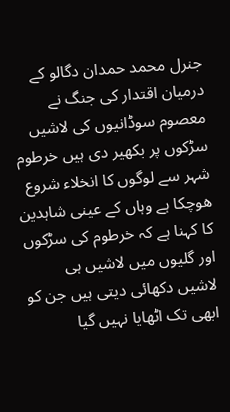جنرل محمد حمدان دگالو کے درمیان اقتدار کی جنگ نے معصوم سوڈانیوں کی لاشیں سڑکوں پر بکھیر دی ہیں خرطوم شہر سے لوگوں کا انخلاء شروع ھوچکا ہے وہاں کے عینی شاہدین کا کہنا ہے کہ خرطوم کی سڑکوں اور گلیوں میں لاشیں ہی لاشیں دکھائی دیتی ہیں جن کو ابھی تک اٹھایا نہیں گیا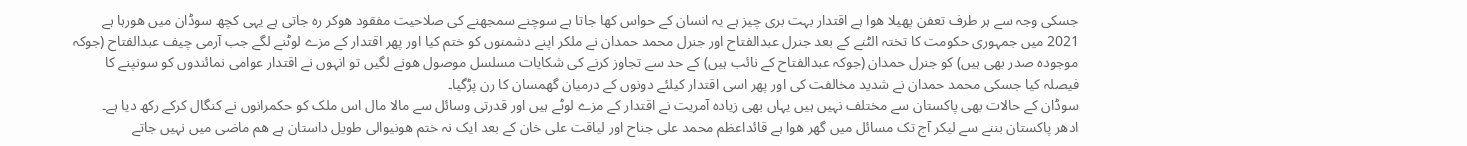جسکی وجہ سے ہر طرف تعفن پھیلا ھوا ہے اقتدار بہت بری چیز ہے یہ انسان کے حواس کھا جاتا ہے سوچنے سمجھنے کی صلاحیت مفقود ھوکر رہ جاتی ہے یہی کچھ سوڈان میں ھورہا ہے 2021 میں جمہوری حکومت کا تختہ الٹنے کے بعد جنرل عبدالفتاح اور جنرل محمد حمدان نے ملکر اپنے دشمنوں کو ختم کیا اور پھر اقتدار کے مزے لوٹنے لگے جب آرمی چیف عبدالفتاح (جوکہ موجودہ صدر بھی ہیں) کو جنرل حمدان (جوکہ عبدالفتاح کے نائب ہیں) کے حد سے تجاوز کرنے کی شکایات مسلسل موصول ھونے لگیں تو انہوں نے اقتدار عوامی نمائندوں کو سونپنے کا فیصلہ کیا جسکی محمد حمدان نے شدید مخالفت کی اور پھر اسی اقتدار کیلئے دونوں کے درمیان گھمسان کا رن پڑگیا۔
سوڈان کے حالات بھی پاکستان سے مختلف نہیں ہیں یہاں بھی زیادہ آمریت نے اقتدار کے مزے لوٹے ہیں اور قدرتی وسائل سے مالا مال اس ملک کو حکمرانوں نے کنگال کرکے رکھ دیا ہے۔
ادھر پاکستان بننے سے لیکر آج تک مسائل میں گھر ھوا ہے قائداعظم محمد علی جناح اور لیاقت علی خان کے بعد ایک نہ ختم ھونیوالی طویل داستان ہے ھم ماضی میں نہیں جاتے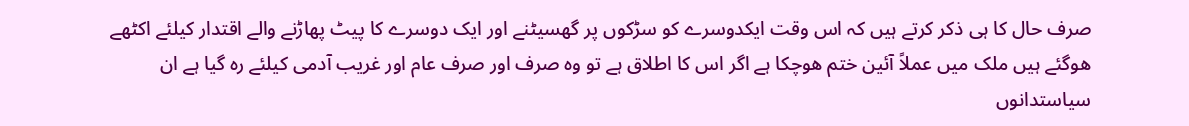صرف حال کا ہی ذکر کرتے ہیں کہ اس وقت ایکدوسرے کو سڑکوں پر گھسیٹنے اور ایک دوسرے کا پیٹ پھاڑنے والے اقتدار کیلئے اکٹھے ھوگئے ہیں ملک میں عملاً آئین ختم ھوچکا ہے اگر اس کا اطلاق ہے تو وہ صرف اور صرف عام اور غریب آدمی کیلئے رہ گیا ہے ان سیاستدانوں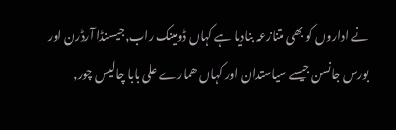نے اداروں کو بھی متنازعہ بنادیا ہے کہاں ڈومینک راب,جیسنڈا آرڈرن اور بورس جانسن جیسے سیاستدان اور کہاں ھمارے علی بابا چالیس چور,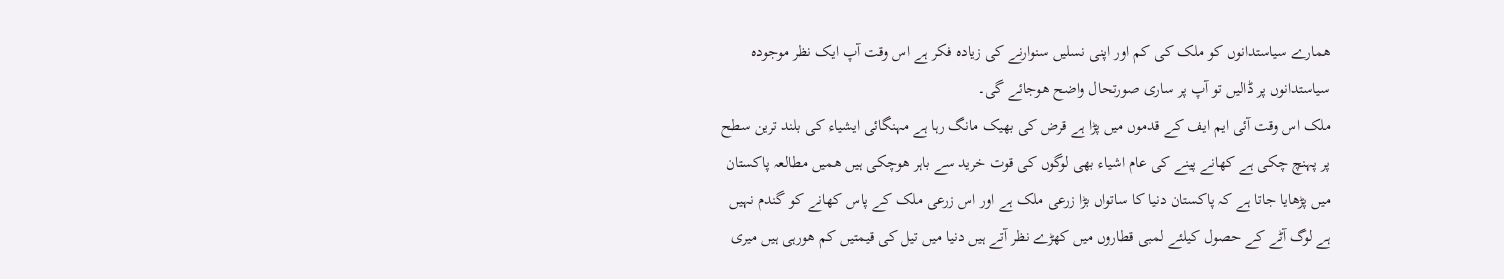ھمارے سیاستدانوں کو ملک کی کم اور اپنی نسلیں سنوارنے کی زیادہ فکر ہے اس وقت آپ ایک نظر موجودہ سیاستدانوں پر ڈالیں تو آپ پر ساری صورتحال واضح ھوجائے گی۔
ملک اس وقت آئی ایم ایف کے قدموں میں پڑا ہے قرض کی بھیک مانگ رہا ہے مہنگائی ایشیاء کی بلند ترین سطح پر پہنچ چکی ہے کھانے پینے کی عام اشیاء بھی لوگوں کی قوت خرید سے باہر ھوچکی ہیں ھمیں مطالعہ پاکستان میں پڑھایا جاتا ہے کہ پاکستان دنیا کا ساتواں بڑا زرعی ملک ہے اور اس زرعی ملک کے پاس کھانے کو گندم نہیں ہے لوگ آٹے کے حصول کیلئے لمبی قطاروں میں کھڑے نظر آتے ہیں دنیا میں تیل کی قیمتیں کم ھورہی ہیں میری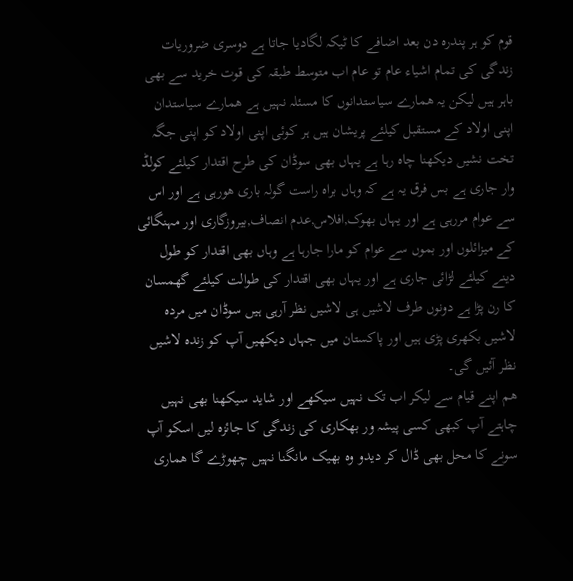قوم کو ہر پندرہ دن بعد اضافے کا ٹیکہ لگادیا جاتا ہے دوسری ضروریات زندگی کی تمام اشیاء عام تو عام اب متوسط طبقہ کی قوت خرید سے بھی باہر ہیں لیکن یہ ھمارے سیاستدانوں کا مسئلہ نہیں ہے ھمارے سیاستدان اپنی اولاد کے مستقبل کیلئے پریشان ہیں ہر کوئی اپنی اولاد کو اپنی جگہ تخت نشیں دیکھنا چاہ رہا ہے یہاں بھی سوڈان کی طرح اقتدار کیلئے کولڈ وار جاری ہے بس فرق یہ ہے کہ وہاں براہ راست گولہ باری ھورہی ہے اور اس سے عوام مررہی ہے اور یہاں بھوک,افلاس,عدم انصاف,بیروزگاری اور مہنگائی کے میزائلوں اور بموں سے عوام کو مارا جارہا ہے وہاں بھی اقتدار کو طول دینے کیلئے لڑائی جاری ہے اور یہاں بھی اقتدار کی طوالت کیلئے گھمسان کا رن پڑا ہے دونوں طرف لاشیں ہی لاشیں نظر آرہی ہیں سوڈان میں مردہ لاشیں بکھری پڑی ہیں اور پاکستان میں جہاں دیکھیں آپ کو زندہ لاشیں نظر آئیں گی۔
ھم اپنے قیام سے لیکر اب تک نہیں سیکھے اور شاید سیکھنا بھی نہیں چاہتے آپ کبھی کسی پیشہ ور بھکاری کی زندگی کا جائزہ لیں اسکو آپ سونے کا محل بھی ڈال کر دیدو وہ بھیک مانگنا نہیں چھوڑے گا ھماری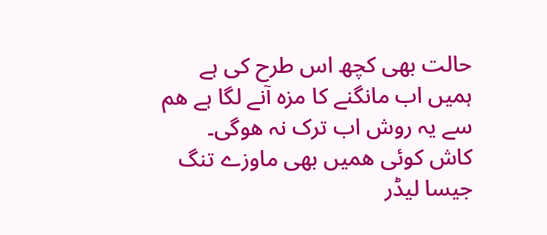حالت بھی کچھ اس طرح کی ہے ہمیں اب مانگنے کا مزہ آنے لگا ہے ھم سے یہ روش اب ترک نہ ھوگی۔
کاش کوئی ھمیں بھی ماوزے تنگ جیسا لیڈر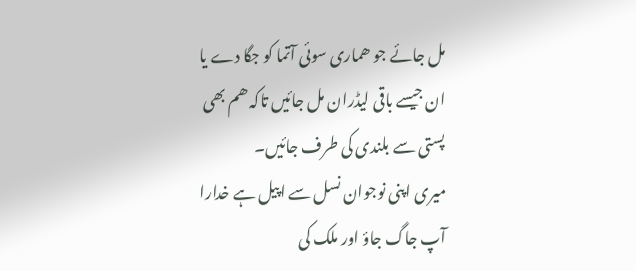مل جائے جو ھماری سوئی آتما کو جگا دے یا ان جیسے باقی لیڈران مل جائیں تاکہ ھم بھی پستی سے بلندی کی طرف جائیں۔
میری اپنی نوجوان نسل سے اپیل ہے خدارا آپ جاگ جاؤ اور ملک کی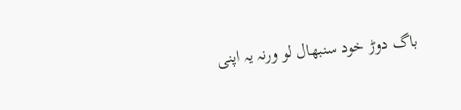باگ دوڑ خود سنبھال لو ورنہ یہ اپنی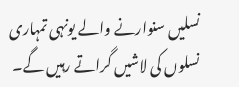نسلیں سنوارنے والے یونہی تمہاری نسلوں کی لاشیں گراتے رہیں گے۔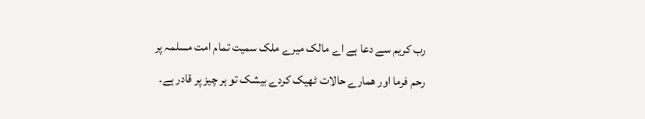رب کریم سے دعا ہے اے مالک میرے ملک سمیت تمام امت مسلمہ پر رحم فرما اور ھمارے حالات ٹھیک کردے بیشک تو ہر چیز پر قادر ہے۔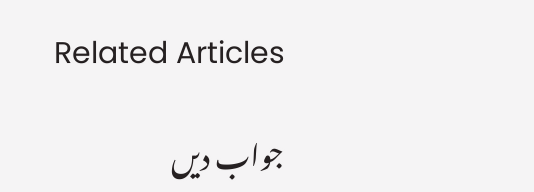Related Articles

جواب دیں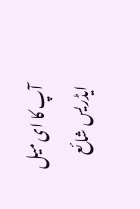آپ کا ای میل ایڈریس شائع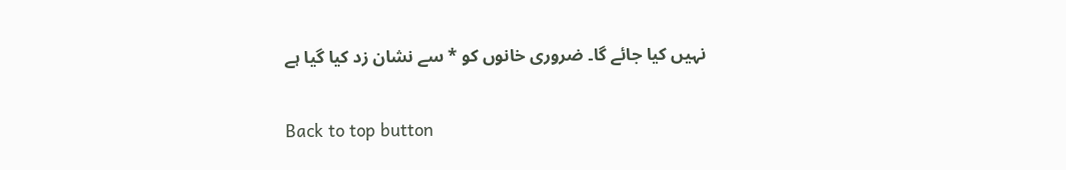نہیں کیا جائے گا۔ ضروری خانوں کو * سے نشان زد کیا گیا ہے

Back to top button